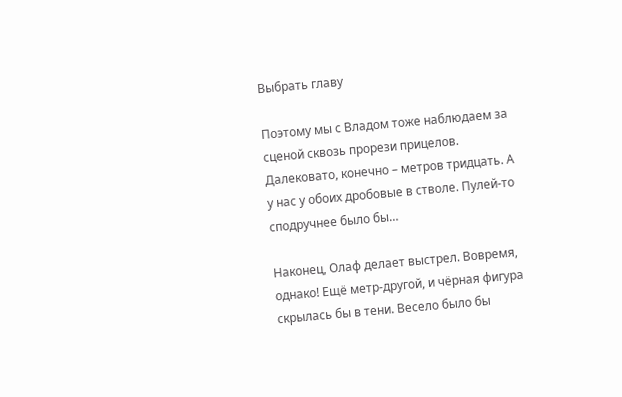Выбрать главу

Поэтому мы с Владом тоже наблюдаем за сценой сквозь прорези прицелов. Далековато, конечно – метров тридцать. А у нас у обоих дробовые в стволе. Пулей-то сподручнее было бы…

Наконец, Олаф делает выстрел. Вовремя, однако! Ещё метр-другой, и чёрная фигура скрылась бы в тени. Весело было бы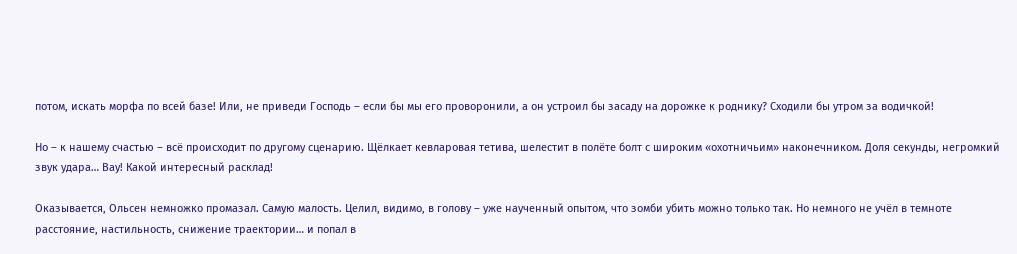потом, искать морфа по всей базе! Или, не приведи Господь – если бы мы его проворонили, а он устроил бы засаду на дорожке к роднику? Сходили бы утром за водичкой!

Но – к нашему счастью – всё происходит по другому сценарию. Щёлкает кевларовая тетива, шелестит в полёте болт с широким «охотничьим» наконечником. Доля секунды, негромкий звук удара… Вау! Какой интересный расклад!

Оказывается, Ольсен немножко промазал. Самую малость. Целил, видимо, в голову – уже наученный опытом, что зомби убить можно только так. Но немного не учёл в темноте расстояние, настильность, снижение траектории… и попал в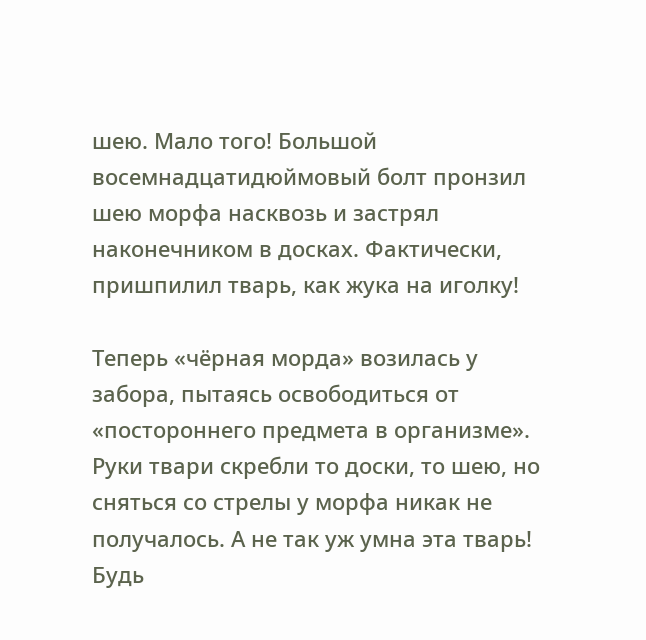шею. Мало того! Большой восемнадцатидюймовый болт пронзил шею морфа насквозь и застрял наконечником в досках. Фактически, пришпилил тварь, как жука на иголку!

Теперь «чёрная морда» возилась у забора, пытаясь освободиться от «постороннего предмета в организме». Руки твари скребли то доски, то шею, но сняться со стрелы у морфа никак не получалось. А не так уж умна эта тварь! Будь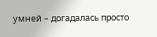умней – догадалась просто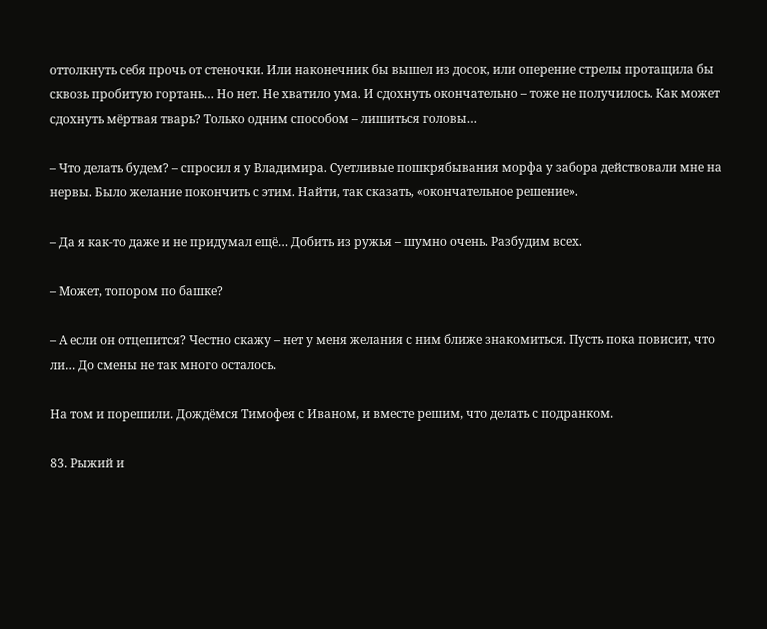оттолкнуть себя прочь от стеночки. Или наконечник бы вышел из досок, или оперение стрелы протащила бы сквозь пробитую гортань… Но нет. Не хватило ума. И сдохнуть окончательно – тоже не получилось. Как может сдохнуть мёртвая тварь? Только одним способом – лишиться головы…

– Что делать будем? – спросил я у Владимира. Суетливые пошкрябывания морфа у забора действовали мне на нервы. Было желание покончить с этим. Найти, так сказать, «окончательное решение».

– Да я как-то даже и не придумал ещё… Добить из ружья – шумно очень. Разбудим всех.

– Может, топором по башке?

– А если он отцепится? Честно скажу – нет у меня желания с ним ближе знакомиться. Пусть пока повисит, что ли… До смены не так много осталось.

На том и порешили. Дождёмся Тимофея с Иваном, и вместе решим, что делать с подранком.

83. Рыжий и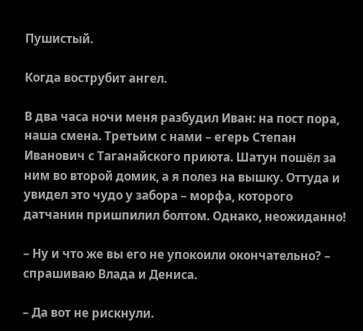Пушистый.

Когда вострубит ангел.

В два часа ночи меня разбудил Иван: на пост пора, наша смена. Третьим с нами – егерь Степан Иванович с Таганайского приюта. Шатун пошёл за ним во второй домик, а я полез на вышку. Оттуда и увидел это чудо у забора – морфа, которого датчанин пришпилил болтом. Однако, неожиданно!

– Ну и что же вы его не упокоили окончательно? – спрашиваю Влада и Дениса.

– Да вот не рискнули.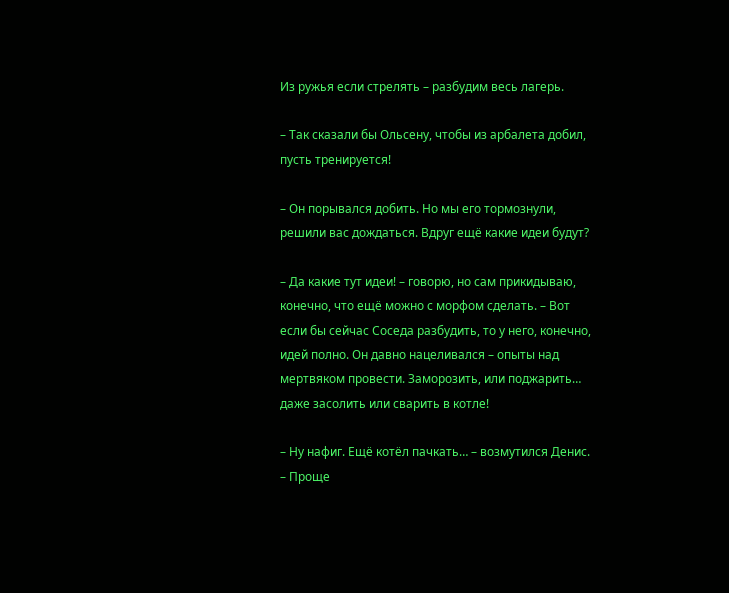Из ружья если стрелять – разбудим весь лагерь.

– Так сказали бы Ольсену, чтобы из арбалета добил, пусть тренируется!

– Он порывался добить. Но мы его тормознули, решили вас дождаться. Вдруг ещё какие идеи будут?

– Да какие тут идеи! – говорю, но сам прикидываю, конечно, что ещё можно с морфом сделать. – Вот если бы сейчас Соседа разбудить, то у него, конечно, идей полно. Он давно нацеливался – опыты над мертвяком провести. Заморозить, или поджарить… даже засолить или сварить в котле!

– Ну нафиг. Ещё котёл пачкать… – возмутился Денис. – Проще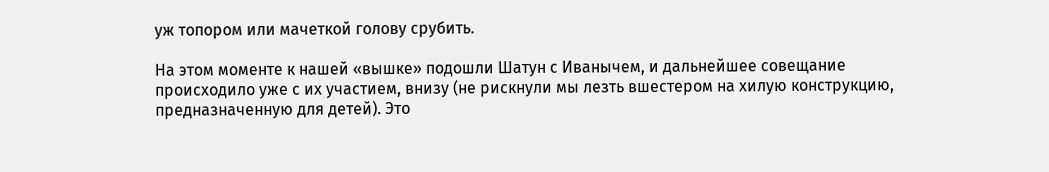уж топором или мачеткой голову срубить.

На этом моменте к нашей «вышке» подошли Шатун с Иванычем, и дальнейшее совещание происходило уже с их участием, внизу (не рискнули мы лезть вшестером на хилую конструкцию, предназначенную для детей). Это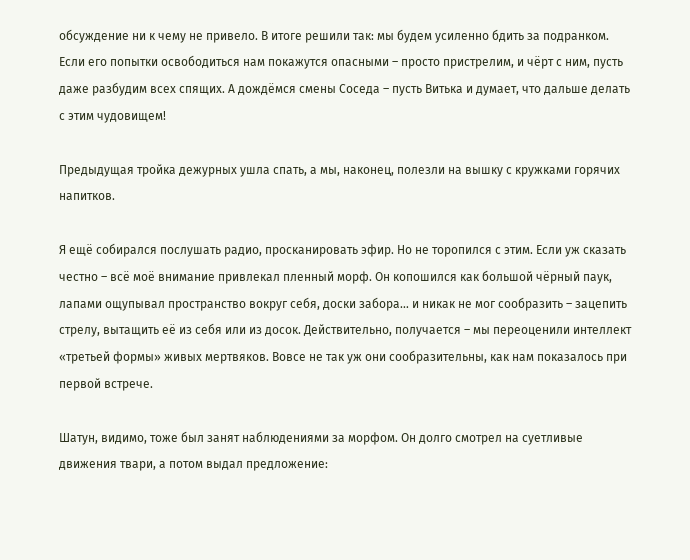обсуждение ни к чему не привело. В итоге решили так: мы будем усиленно бдить за подранком. Если его попытки освободиться нам покажутся опасными – просто пристрелим, и чёрт с ним, пусть даже разбудим всех спящих. А дождёмся смены Соседа – пусть Витька и думает, что дальше делать с этим чудовищем!

Предыдущая тройка дежурных ушла спать, а мы, наконец, полезли на вышку с кружками горячих напитков.

Я ещё собирался послушать радио, просканировать эфир. Но не торопился с этим. Если уж сказать честно – всё моё внимание привлекал пленный морф. Он копошился как большой чёрный паук, лапами ощупывал пространство вокруг себя, доски забора… и никак не мог сообразить – зацепить стрелу, вытащить её из себя или из досок. Действительно, получается – мы переоценили интеллект «третьей формы» живых мертвяков. Вовсе не так уж они сообразительны, как нам показалось при первой встрече.

Шатун, видимо, тоже был занят наблюдениями за морфом. Он долго смотрел на суетливые движения твари, а потом выдал предложение: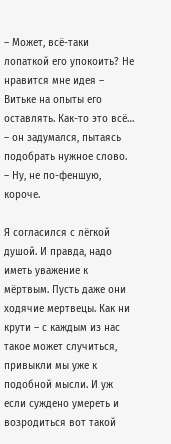– Может, всё-таки лопаткой его упокоить? Не нравится мне идея – Витьке на опыты его оставлять. Как-то это всё… – он задумался, пытаясь подобрать нужное слово. – Ну, не по-феншую, короче.

Я согласился с лёгкой душой. И правда, надо иметь уважение к мёртвым. Пусть даже они ходячие мертвецы. Как ни крути – с каждым из нас такое может случиться, привыкли мы уже к подобной мысли. И уж если суждено умереть и возродиться вот такой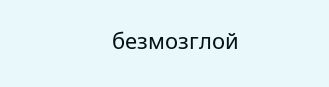безмозглой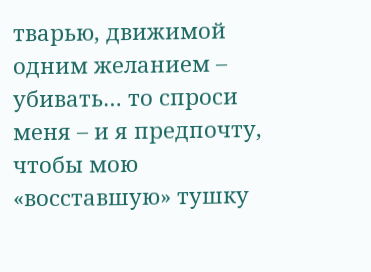тварью, движимой одним желанием – убивать… то спроси меня – и я предпочту, чтобы мою «восставшую» тушку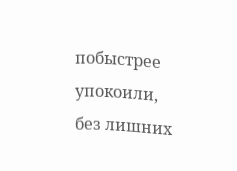побыстрее упокоили, без лишних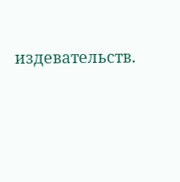издевательств.